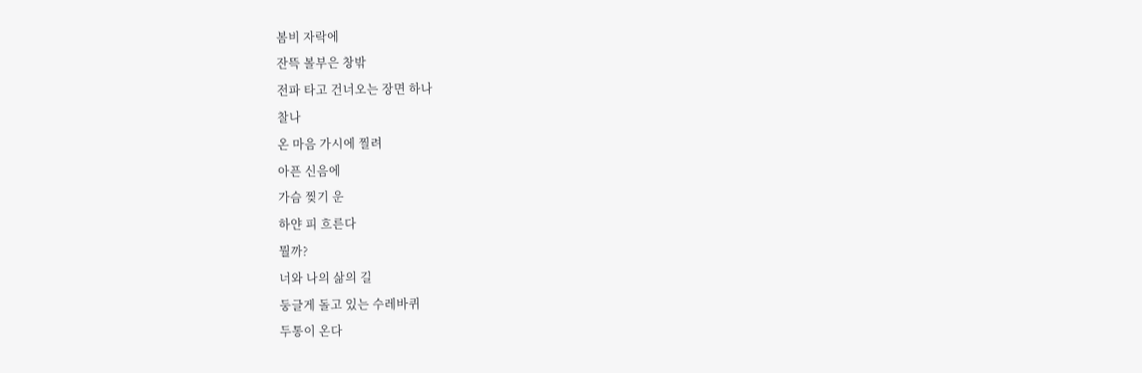봄비 자락에
잔뜩 볼부은 창밖
전파 타고 건너오는 장면 하나
찰나
온 마음 가시에 찔려
아픈 신음에
가슴 찢기 운
하얀 피 흐른다
뭘까?
너와 나의 삶의 길
둥글게 돌고 있는 수레바퀴
두통이 온다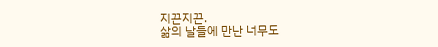지끈지끈.
삶의 날들에 만난 너무도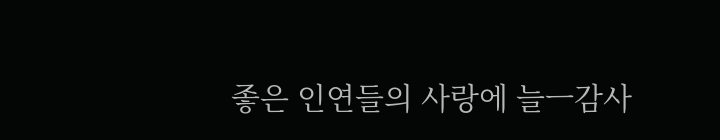좋은 인연들의 사랑에 늘ㅡ감사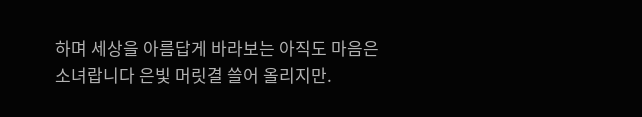하며 세상을 아름답게 바라보는 아직도 마음은 소녀랍니다 은빛 머릿결 쓸어 올리지만.